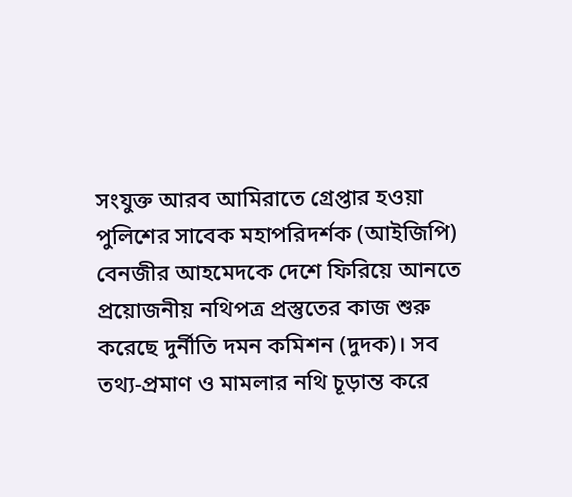সংযুক্ত আরব আমিরাতে গ্রেপ্তার হওয়া পুলিশের সাবেক মহাপরিদর্শক (আইজিপি) বেনজীর আহমেদকে দেশে ফিরিয়ে আনতে প্রয়োজনীয় নথিপত্র প্রস্তুতের কাজ শুরু করেছে দুর্নীতি দমন কমিশন (দুদক)। সব তথ্য-প্রমাণ ও মামলার নথি চূড়ান্ত করে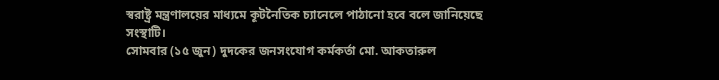স্বরাষ্ট্র মন্ত্রণালয়ের মাধ্যমে কূটনৈতিক চ্যানেলে পাঠানো হবে বলে জানিয়েছে সংস্থাটি।
সোমবার (১৫ জুন) দুদকের জনসংযোগ কর্মকর্তা মো. আকতারুল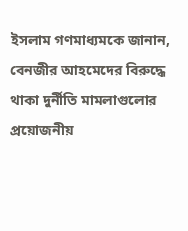ইসলাম গণমাধ্যমকে জানান, বেনজীর আহমেদের বিরুদ্ধে থাকা দুর্নীতি মামলাগুলোর প্রয়োজনীয়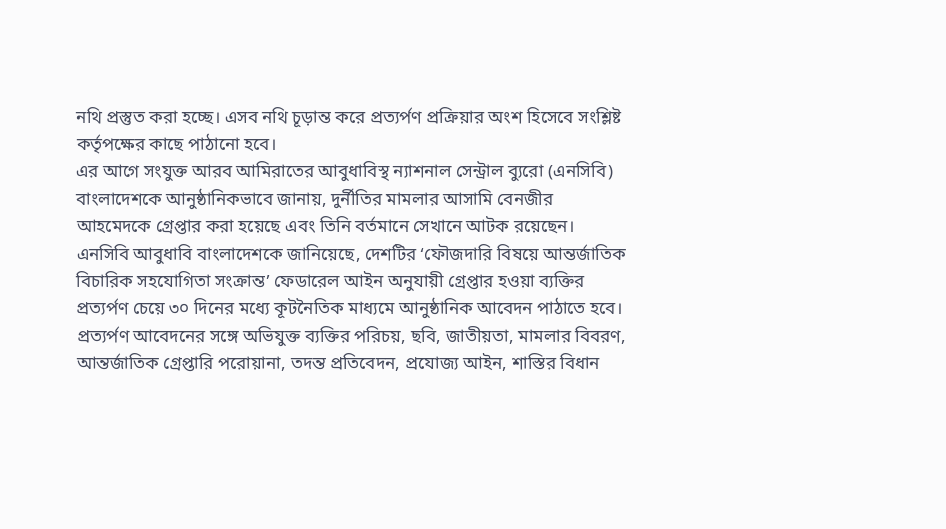নথি প্রস্তুত করা হচ্ছে। এসব নথি চূড়ান্ত করে প্রত্যর্পণ প্রক্রিয়ার অংশ হিসেবে সংশ্লিষ্ট কর্তৃপক্ষের কাছে পাঠানো হবে।
এর আগে সংযুক্ত আরব আমিরাতের আবুধাবিস্থ ন্যাশনাল সেন্ট্রাল ব্যুরো (এনসিবি) বাংলাদেশকে আনুষ্ঠানিকভাবে জানায়, দুর্নীতির মামলার আসামি বেনজীর আহমেদকে গ্রেপ্তার করা হয়েছে এবং তিনি বর্তমানে সেখানে আটক রয়েছেন।
এনসিবি আবুধাবি বাংলাদেশকে জানিয়েছে, দেশটির ‘ফৌজদারি বিষয়ে আন্তর্জাতিক বিচারিক সহযোগিতা সংক্রান্ত’ ফেডারেল আইন অনুযায়ী গ্রেপ্তার হওয়া ব্যক্তির প্রত্যর্পণ চেয়ে ৩০ দিনের মধ্যে কূটনৈতিক মাধ্যমে আনুষ্ঠানিক আবেদন পাঠাতে হবে।
প্রত্যর্পণ আবেদনের সঙ্গে অভিযুক্ত ব্যক্তির পরিচয়, ছবি, জাতীয়তা, মামলার বিবরণ, আন্তর্জাতিক গ্রেপ্তারি পরোয়ানা, তদন্ত প্রতিবেদন, প্রযোজ্য আইন, শাস্তির বিধান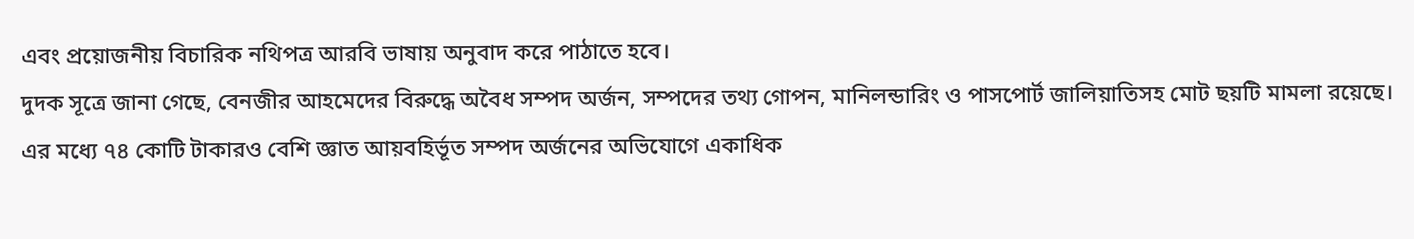এবং প্রয়োজনীয় বিচারিক নথিপত্র আরবি ভাষায় অনুবাদ করে পাঠাতে হবে।
দুদক সূত্রে জানা গেছে, বেনজীর আহমেদের বিরুদ্ধে অবৈধ সম্পদ অর্জন, সম্পদের তথ্য গোপন, মানিলন্ডারিং ও পাসপোর্ট জালিয়াতিসহ মোট ছয়টি মামলা রয়েছে। এর মধ্যে ৭৪ কোটি টাকারও বেশি জ্ঞাত আয়বহির্ভূত সম্পদ অর্জনের অভিযোগে একাধিক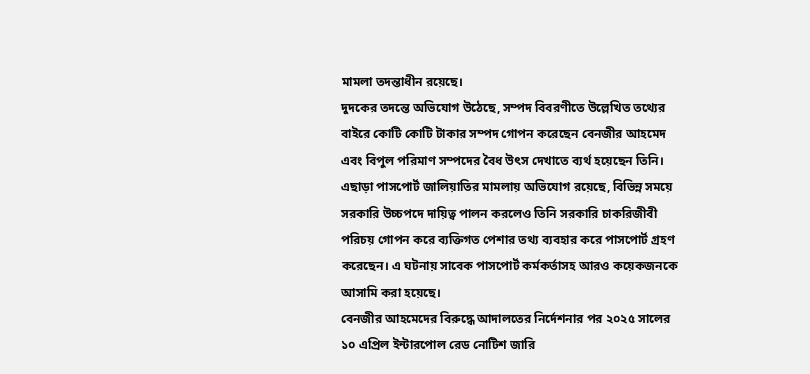মামলা তদন্তাধীন রয়েছে।
দুদকের তদন্তে অভিযোগ উঠেছে, সম্পদ বিবরণীতে উল্লেখিত তথ্যের বাইরে কোটি কোটি টাকার সম্পদ গোপন করেছেন বেনজীর আহমেদ এবং বিপুল পরিমাণ সম্পদের বৈধ উৎস দেখাতে ব্যর্থ হয়েছেন তিনি।
এছাড়া পাসপোর্ট জালিয়াতির মামলায় অভিযোগ রয়েছে, বিভিন্ন সময়ে সরকারি উচ্চপদে দায়িত্ব পালন করলেও তিনি সরকারি চাকরিজীবী পরিচয় গোপন করে ব্যক্তিগত পেশার তথ্য ব্যবহার করে পাসপোর্ট গ্রহণ করেছেন। এ ঘটনায় সাবেক পাসপোর্ট কর্মকর্তাসহ আরও কয়েকজনকে আসামি করা হয়েছে।
বেনজীর আহমেদের বিরুদ্ধে আদালতের নির্দেশনার পর ২০২৫ সালের ১০ এপ্রিল ইন্টারপোল রেড নোটিশ জারি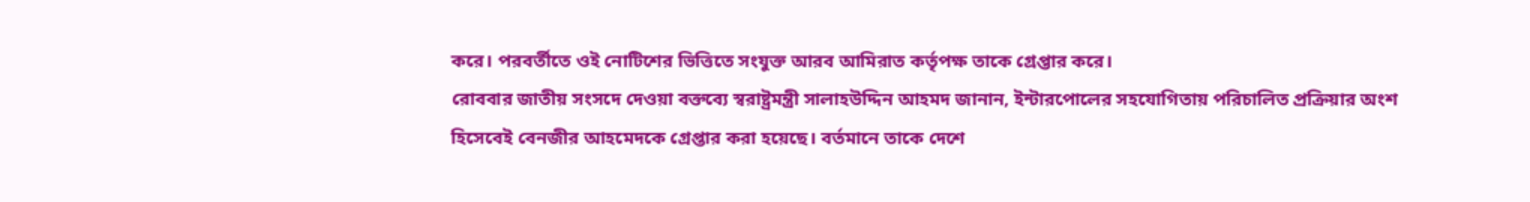করে। পরবর্তীতে ওই নোটিশের ভিত্তিতে সংযুক্ত আরব আমিরাত কর্তৃপক্ষ তাকে গ্রেপ্তার করে।
রোববার জাতীয় সংসদে দেওয়া বক্তব্যে স্বরাষ্ট্রমন্ত্রী সালাহউদ্দিন আহমদ জানান, ইন্টারপোলের সহযোগিতায় পরিচালিত প্রক্রিয়ার অংশ হিসেবেই বেনজীর আহমেদকে গ্রেপ্তার করা হয়েছে। বর্তমানে তাকে দেশে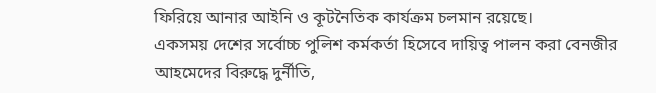ফিরিয়ে আনার আইনি ও কূটনৈতিক কার্যক্রম চলমান রয়েছে।
একসময় দেশের সর্বোচ্চ পুলিশ কর্মকর্তা হিসেবে দায়িত্ব পালন করা বেনজীর আহমেদের বিরুদ্ধে দুর্নীতি,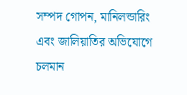সম্পদ গোপন, মানিলন্ডারিং এবং জালিয়াতির অভিযোগে চলমান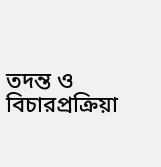তদন্ত ও বিচারপ্রক্রিয়া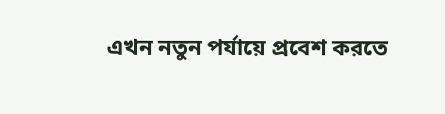এখন নতুন পর্যায়ে প্রবেশ করতে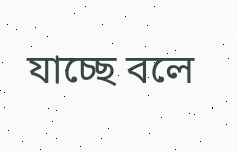যাচ্ছে বলে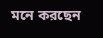মনে করছেন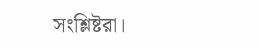সংশ্লিষ্টরা।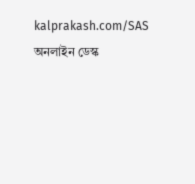kalprakash.com/SAS
অনলাইন ডেস্ক